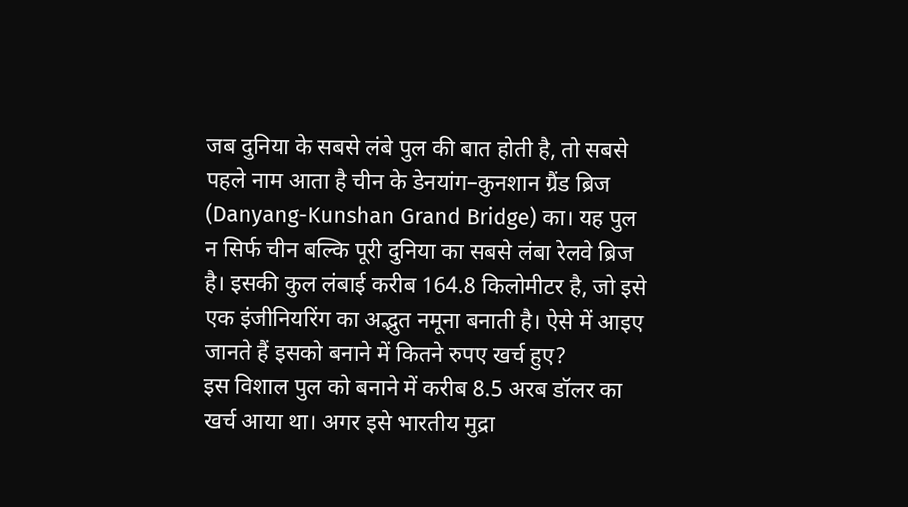जब दुनिया के सबसे लंबे पुल की बात होती है, तो सबसे पहले नाम आता है चीन के डेनयांग–कुनशान ग्रैंड ब्रिज (Danyang-Kunshan Grand Bridge) का। यह पुल न सिर्फ चीन बल्कि पूरी दुनिया का सबसे लंबा रेलवे ब्रिज है। इसकी कुल लंबाई करीब 164.8 किलोमीटर है, जो इसे एक इंजीनियरिंग का अद्भुत नमूना बनाती है। ऐसे में आइए जानते हैं इसको बनाने में कितने रुपए खर्च हुए?
इस विशाल पुल को बनाने में करीब 8.5 अरब डॉलर का खर्च आया था। अगर इसे भारतीय मुद्रा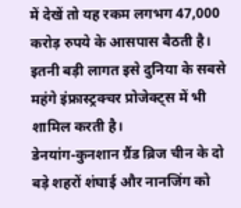में देखें तो यह रकम लगभग 47,000 करोड़ रुपये के आसपास बैठती है। इतनी बड़ी लागत इसे दुनिया के सबसे महंगे इंफ्रास्ट्रक्चर प्रोजेक्ट्स में भी शामिल करती है।
डेनयांग-कुनशान ग्रैंड ब्रिज चीन के दो बड़े शहरों शंघाई और नानजिंग को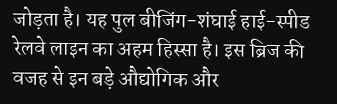जोड़ता है। यह पुल बीजिंग-शंघाई हाई-स्पीड रेलवे लाइन का अहम हिस्सा है। इस ब्रिज की वजह से इन बड़े औद्योगिक और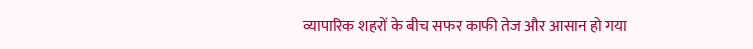व्यापारिक शहरों के बीच सफर काफी तेज और आसान हो गया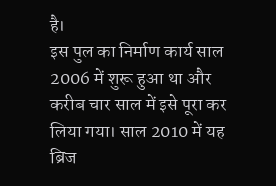है।
इस पुल का निर्माण कार्य साल 2006 में शुरू हुआ था और करीब चार साल में इसे पूरा कर लिया गया। साल 2010 में यह ब्रिज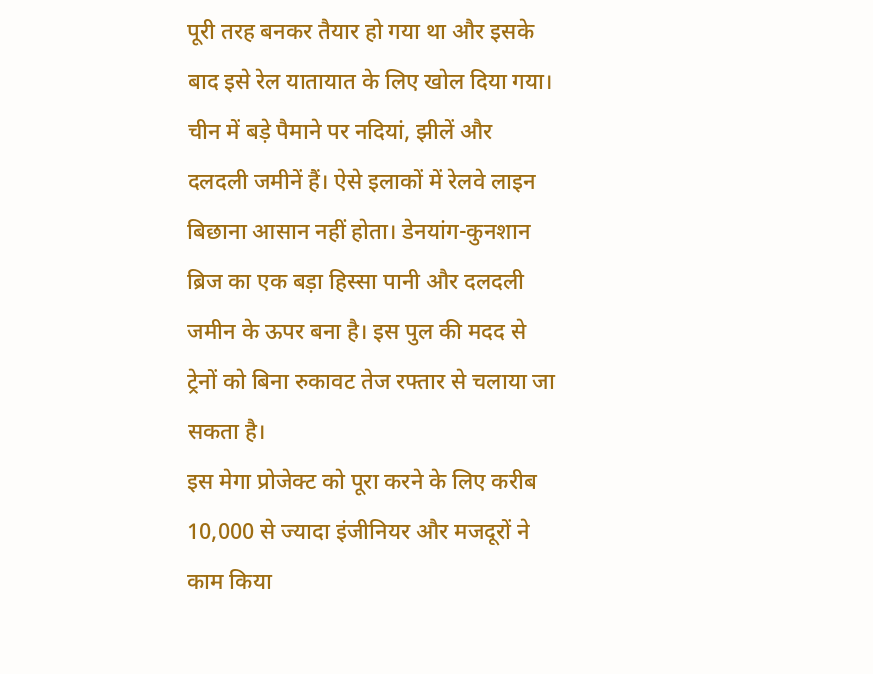पूरी तरह बनकर तैयार हो गया था और इसके बाद इसे रेल यातायात के लिए खोल दिया गया।
चीन में बड़े पैमाने पर नदियां, झीलें और दलदली जमीनें हैं। ऐसे इलाकों में रेलवे लाइन बिछाना आसान नहीं होता। डेनयांग-कुनशान ब्रिज का एक बड़ा हिस्सा पानी और दलदली जमीन के ऊपर बना है। इस पुल की मदद से ट्रेनों को बिना रुकावट तेज रफ्तार से चलाया जा सकता है।
इस मेगा प्रोजेक्ट को पूरा करने के लिए करीब 10,000 से ज्यादा इंजीनियर और मजदूरों ने काम किया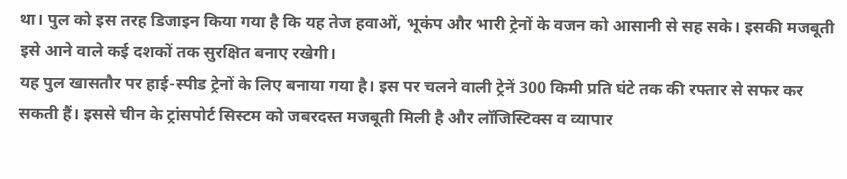था। पुल को इस तरह डिजाइन किया गया है कि यह तेज हवाओं, भूकंप और भारी ट्रेनों के वजन को आसानी से सह सके। इसकी मजबूती इसे आने वाले कई दशकों तक सुरक्षित बनाए रखेगी।
यह पुल खासतौर पर हाई-स्पीड ट्रेनों के लिए बनाया गया है। इस पर चलने वाली ट्रेनें 300 किमी प्रति घंटे तक की रफ्तार से सफर कर सकती हैं। इससे चीन के ट्रांसपोर्ट सिस्टम को जबरदस्त मजबूती मिली है और लॉजिस्टिक्स व व्यापार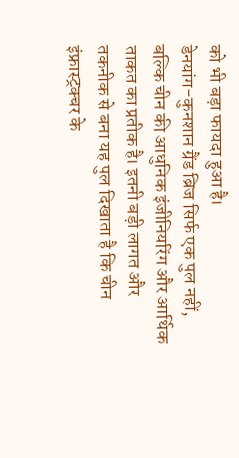को भी बड़ा फायदा हुआ है।
डेनयांग-कुनशान ग्रैंड ब्रिज सिर्फ एक पुल नहीं, बल्कि चीन की आधुनिक इंजीनियरिंग और आर्थिक ताकत का प्रतीक है। इतनी बड़ी लागत और तकनीक से बना यह पुल दिखाता है कि चीन इंफ्रास्ट्रक्चर के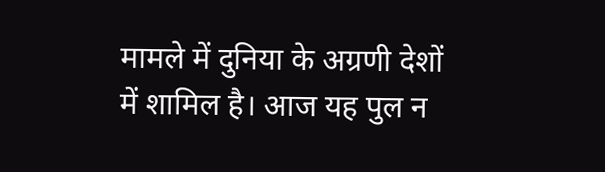मामले में दुनिया के अग्रणी देशों में शामिल है। आज यह पुल न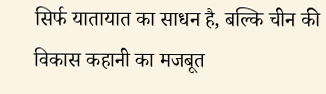सिर्फ यातायात का साधन है, बल्कि चीन की विकास कहानी का मजबूत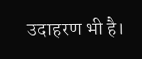उदाहरण भी है।